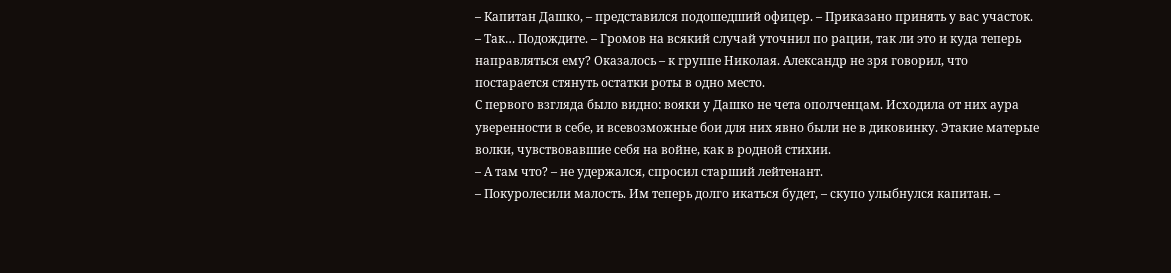– Капитан Дашко, – представился подошедший офицер. – Приказано принять у вас участок.
– Так… Подождите. – Громов на всякий случай уточнил по рации, так ли это и куда теперь направляться ему? Оказалось – к группе Николая. Александр не зря говорил, что постарается стянуть остатки роты в одно место.
С первого взгляда было видно: вояки у Дашко не чета ополченцам. Исходила от них аура уверенности в себе, и всевозможные бои для них явно были не в диковинку. Этакие матерые волки, чувствовавшие себя на войне, как в родной стихии.
– А там что? – не удержался, спросил старший лейтенант.
– Покуролесили малость. Им теперь долго икаться будет, – скупо улыбнулся капитан. –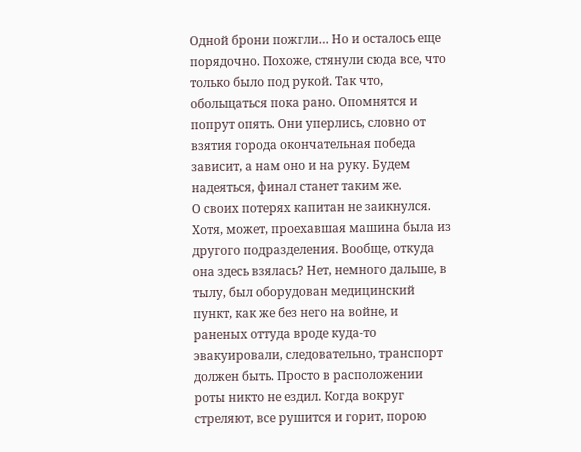Одной брони пожгли… Но и осталось еще порядочно. Похоже, стянули сюда все, что только было под рукой. Так что, обольщаться пока рано. Опомнятся и попрут опять. Они уперлись, словно от взятия города окончательная победа зависит, а нам оно и на руку. Будем надеяться, финал станет таким же.
О своих потерях капитан не заикнулся. Хотя, может, проехавшая машина была из другого подразделения. Вообще, откуда она здесь взялась? Нет, немного дальше, в тылу, был оборудован медицинский пункт, как же без него на войне, и раненых оттуда вроде куда-то эвакуировали, следовательно, транспорт должен быть. Просто в расположении роты никто не ездил. Когда вокруг стреляют, все рушится и горит, порою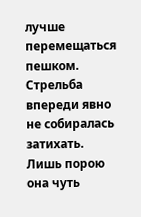лучше перемещаться пешком.
Стрельба впереди явно не собиралась затихать. Лишь порою она чуть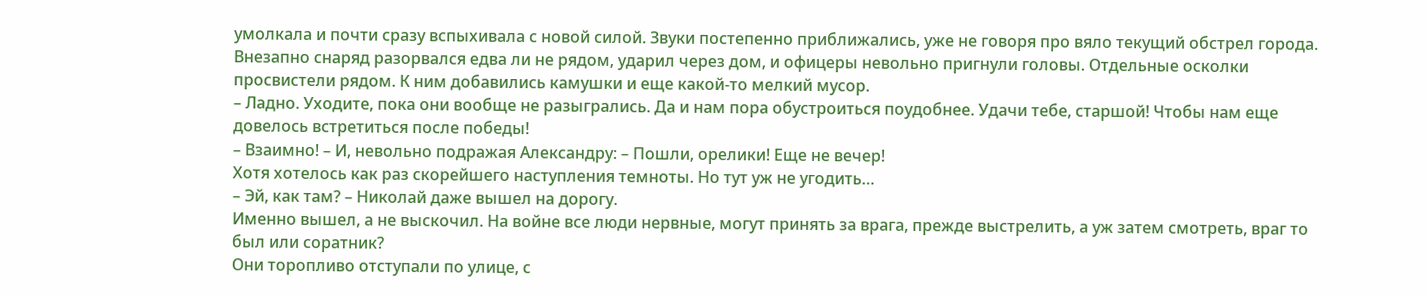умолкала и почти сразу вспыхивала с новой силой. Звуки постепенно приближались, уже не говоря про вяло текущий обстрел города.
Внезапно снаряд разорвался едва ли не рядом, ударил через дом, и офицеры невольно пригнули головы. Отдельные осколки просвистели рядом. К ним добавились камушки и еще какой-то мелкий мусор.
– Ладно. Уходите, пока они вообще не разыгрались. Да и нам пора обустроиться поудобнее. Удачи тебе, старшой! Чтобы нам еще довелось встретиться после победы!
– Взаимно! – И, невольно подражая Александру: – Пошли, орелики! Еще не вечер!
Хотя хотелось как раз скорейшего наступления темноты. Но тут уж не угодить…
– Эй, как там? – Николай даже вышел на дорогу.
Именно вышел, а не выскочил. На войне все люди нервные, могут принять за врага, прежде выстрелить, а уж затем смотреть, враг то был или соратник?
Они торопливо отступали по улице, с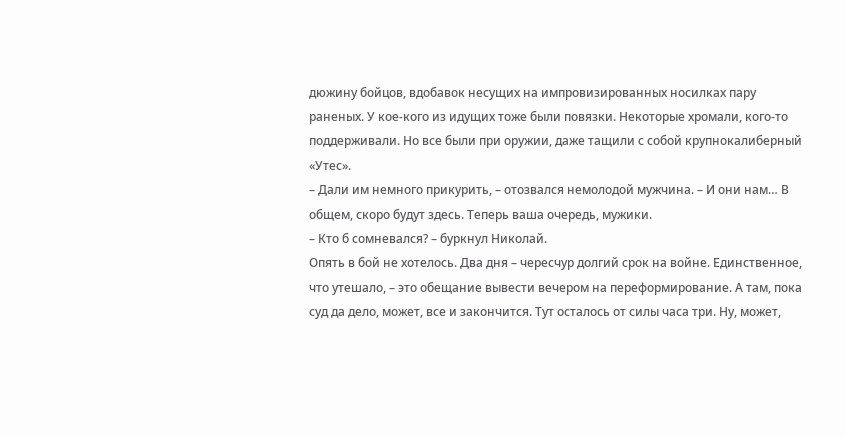дюжину бойцов, вдобавок несущих на импровизированных носилках пару раненых. У кое-кого из идущих тоже были повязки. Некоторые хромали, кого-то поддерживали. Но все были при оружии, даже тащили с собой крупнокалиберный «Утес».
– Дали им немного прикурить, – отозвался немолодой мужчина. – И они нам… В общем, скоро будут здесь. Теперь ваша очередь, мужики.
– Кто б сомневался? – буркнул Николай.
Опять в бой не хотелось. Два дня – чересчур долгий срок на войне. Единственное, что утешало, – это обещание вывести вечером на переформирование. А там, пока суд да дело, может, все и закончится. Тут осталось от силы часа три. Ну, может,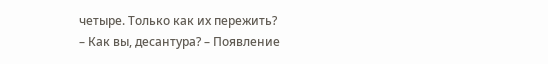четыре. Только как их пережить?
– Как вы, десантура? – Появление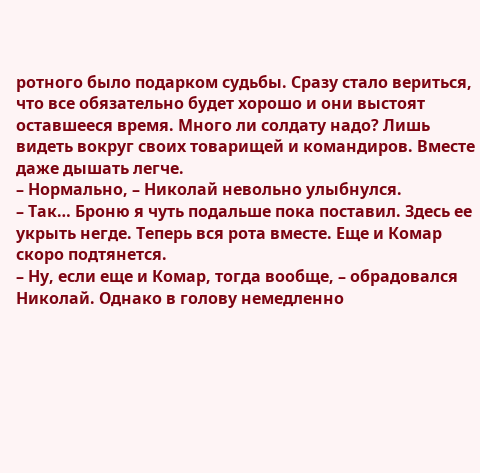ротного было подарком судьбы. Сразу стало вериться, что все обязательно будет хорошо и они выстоят оставшееся время. Много ли солдату надо? Лишь видеть вокруг своих товарищей и командиров. Вместе даже дышать легче.
– Нормально, – Николай невольно улыбнулся.
– Так… Броню я чуть подальше пока поставил. Здесь ее укрыть негде. Теперь вся рота вместе. Еще и Комар скоро подтянется.
– Ну, если еще и Комар, тогда вообще, – обрадовался Николай. Однако в голову немедленно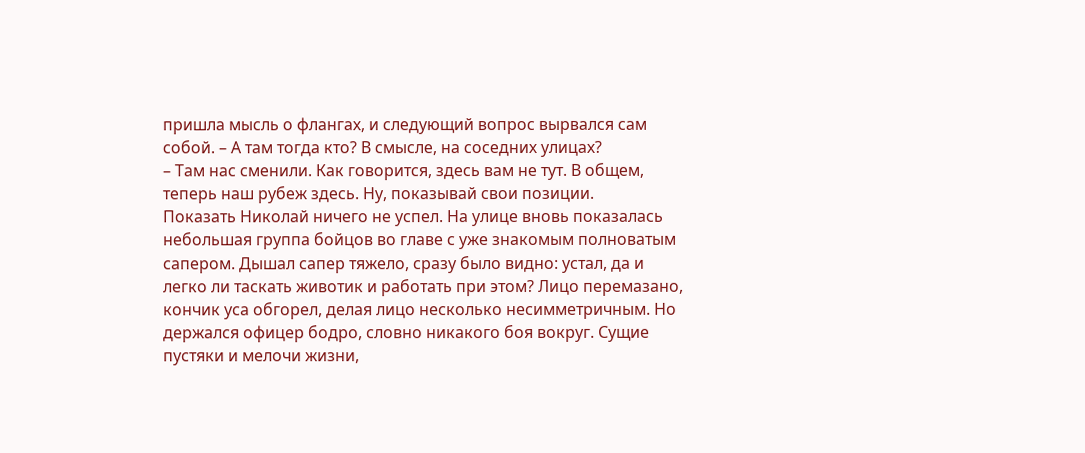пришла мысль о флангах, и следующий вопрос вырвался сам собой. – А там тогда кто? В смысле, на соседних улицах?
– Там нас сменили. Как говорится, здесь вам не тут. В общем, теперь наш рубеж здесь. Ну, показывай свои позиции.
Показать Николай ничего не успел. На улице вновь показалась небольшая группа бойцов во главе с уже знакомым полноватым сапером. Дышал сапер тяжело, сразу было видно: устал, да и легко ли таскать животик и работать при этом? Лицо перемазано, кончик уса обгорел, делая лицо несколько несимметричным. Но держался офицер бодро, словно никакого боя вокруг. Сущие пустяки и мелочи жизни,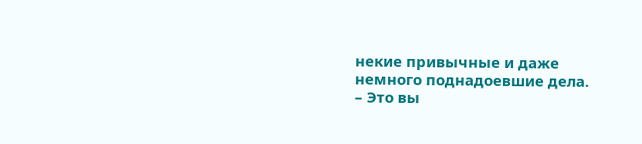некие привычные и даже немного поднадоевшие дела.
– Это вы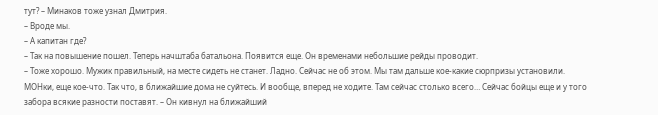тут? – Минаков тоже узнал Дмитрия.
– Вроде мы.
– А капитан где?
– Так на повышение пошел. Теперь начштаба батальона. Появится еще. Он временами небольшие рейды проводит.
– Тоже хорошо. Мужик правильный, на месте сидеть не станет. Ладно. Сейчас не об этом. Мы там дальше кое-какие сюрпризы установили. МОНки, еще кое-что. Так что, в ближайшие дома не суйтесь. И вообще, вперед не ходите. Там сейчас столько всего… Сейчас бойцы еще и у того забора всякие разности поставят. – Он кивнул на ближайший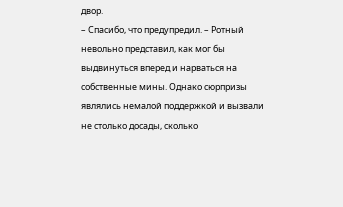двор.
– Спасибо, что предупредил. – Ротный невольно представил, как мог бы выдвинуться вперед и нарваться на собственные мины. Однако сюрпризы являлись немалой поддержкой и вызвали не столько досады, сколько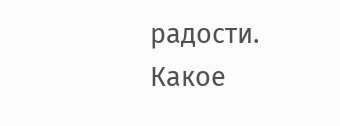радости.
Какое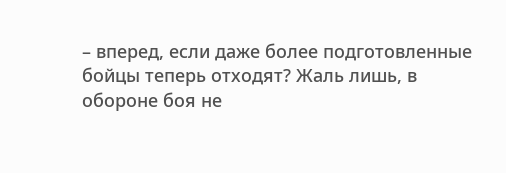– вперед, если даже более подготовленные бойцы теперь отходят? Жаль лишь, в обороне боя не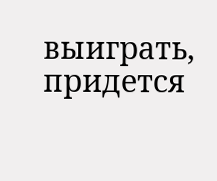выиграть, придется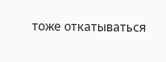тоже откатываться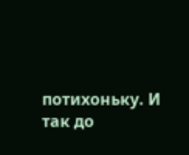потихоньку. И так до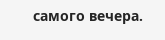самого вечера.